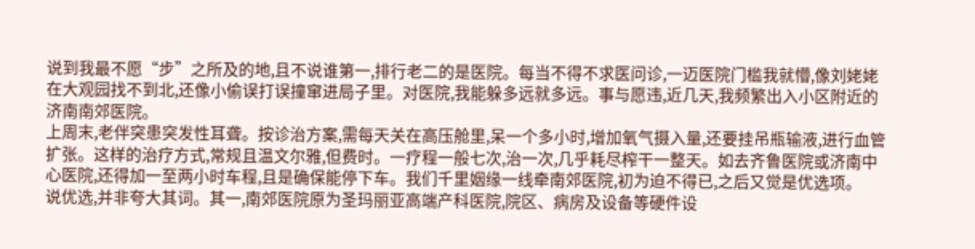说到我最不愿“步”之所及的地,且不说谁第一,排行老二的是医院。每当不得不求医问诊,一迈医院门槛我就懵,像刘姥姥在大观园找不到北,还像小偷误打误撞窜进局子里。对医院,我能躲多远就多远。事与愿违,近几天,我频繁出入小区附近的济南南郊医院。
上周末,老伴突患突发性耳聋。按诊治方案,需每天关在高压舱里,呆一个多小时,增加氧气摄入量,还要挂吊瓶输液,进行血管扩张。这样的治疗方式,常规且温文尔雅,但费时。一疗程一般七次,治一次,几乎耗尽榨干一整天。如去齐鲁医院或济南中心医院,还得加一至两小时车程,且是确保能停下车。我们千里姻缘一线牵南郊医院,初为迫不得已,之后又觉是优选项。
说优选,并非夸大其词。其一,南郊医院原为圣玛丽亚高端产科医院,院区、病房及设备等硬件设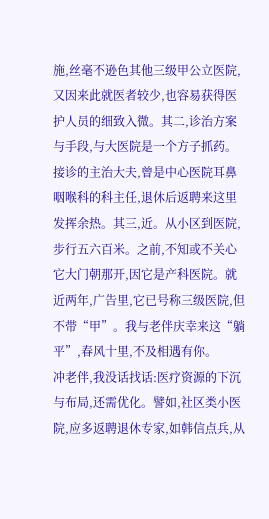施,丝毫不逊色其他三级甲公立医院,又因来此就医者较少,也容易获得医护人员的细致入微。其二,诊治方案与手段,与大医院是一个方子抓药。接诊的主治大夫,曾是中心医院耳鼻咽喉科的科主任,退休后返聘来这里发挥余热。其三,近。从小区到医院,步行五六百米。之前,不知或不关心它大门朝那开,因它是产科医院。就近两年,广告里,它已号称三级医院,但不带“甲”。我与老伴庆幸来这“躺平”,春风十里,不及相遇有你。
冲老伴,我没话找话:医疗资源的下沉与布局,还需优化。譬如,社区类小医院,应多返聘退休专家,如韩信点兵,从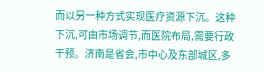而以另一种方式实现医疗资源下沉。这种下沉,可由市场调节,而医院布局,需要行政干预。济南是省会,市中心及东部城区,多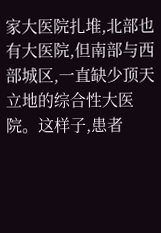家大医院扎堆,北部也有大医院,但南部与西部城区,一直缺少顶天立地的综合性大医院。这样子,患者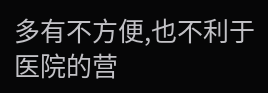多有不方便,也不利于医院的营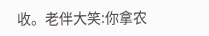收。老伴大笑:你拿农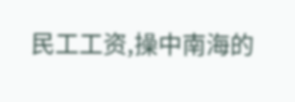民工工资,操中南海的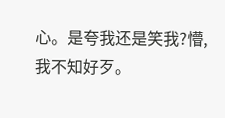心。是夸我还是笑我?懵,我不知好歹。